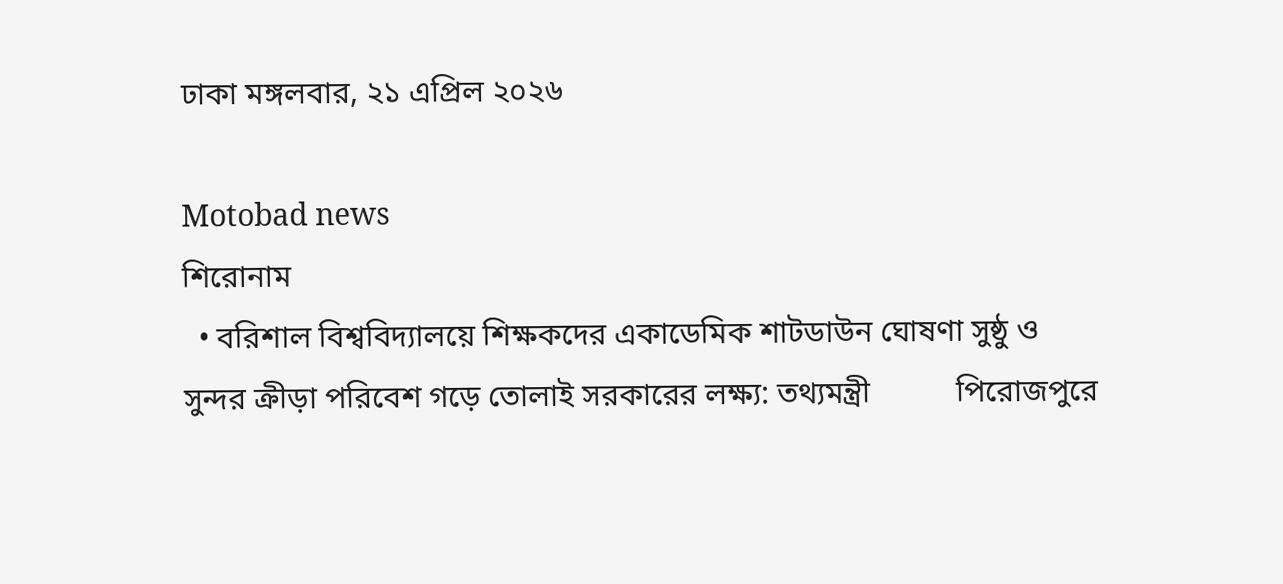ঢাকা মঙ্গলবার, ২১ এপ্রিল ২০২৬

Motobad news
শিরোনাম
  • বরিশাল বিশ্ববিদ্যালয়ে শিক্ষকদের একাডেমিক শাটডাউন ঘোষণা সুষ্ঠু ও সুন্দর ক্রীড়া পরিবেশ গড়ে তোলাই সরকারের লক্ষ্য: তথ্যমন্ত্রী           পিরোজপুরে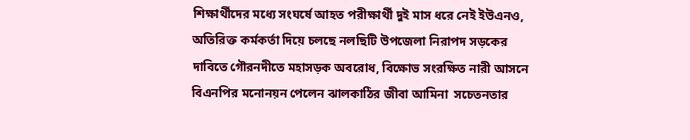শিক্ষার্থীদের মধ্যে সংঘর্ষে আহত পরীক্ষার্থী দুই মাস ধরে নেই ইউএনও, অতিরিক্ত কর্মকর্তা দিয়ে চলছে নলছিটি উপজেলা নিরাপদ সড়কের দাবিতে গৌরনদীতে মহাসড়ক অবরোধ, বিক্ষোভ সংরক্ষিত নারী আসনে বিএনপির মনোনয়ন পেলেন ঝালকাঠির জীবা আমিনা  সচেতনতার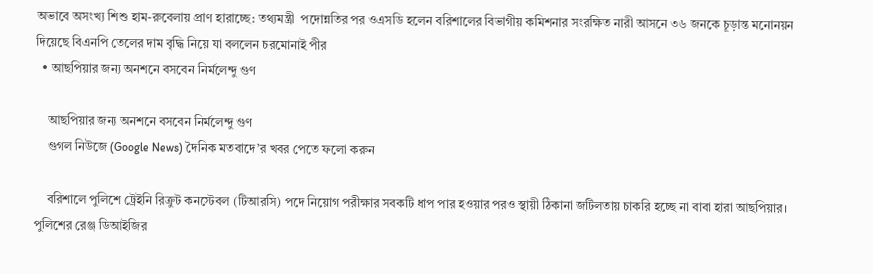অভাবে অসংখ্য শিশু হাম-রুবেলায় প্রাণ হারাচ্ছে: তথ্যমন্ত্রী  পদোন্নতির পর ওএসডি হলেন বরিশালের বিভাগীয় কমিশনার সংরক্ষিত নারী আসনে ৩৬ জনকে চূড়ান্ত মনোনয়ন দিয়েছে বিএনপি তেলের দাম বৃদ্ধি নিয়ে যা বললেন চরমোনাই পীর
  • আছপিয়ার জন্য অনশনে বসবেন নির্মলেন্দু গুণ

    আছপিয়ার জন্য অনশনে বসবেন নির্মলেন্দু গুণ
    গুগল নিউজে (Google News) দৈনিক মতবাদে’র খবর পেতে ফলো করুন

    বরিশালে পুলিশে ট্রেইনি রিক্রুট কনস্টেবল (টিআরসি) পদে নিয়োগ পরীক্ষার সবকটি ধাপ পার হওয়ার পরও স্থায়ী ঠিকানা জটিলতায় চাকরি হচ্ছে না বাবা হারা আছপিয়ার। পুলিশের রেঞ্জ ডিআইজির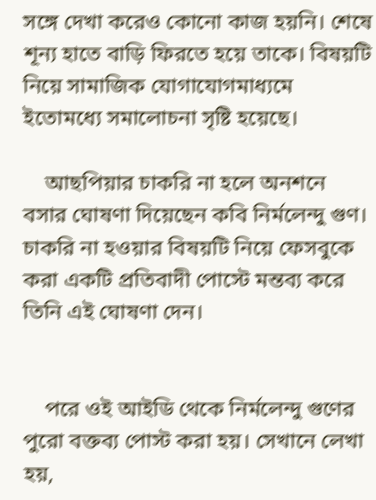সঙ্গে দেখা করেও কোনো কাজ হয়নি। শেষে শূন্য হাতে বাড়ি ফিরতে হয়ে তাকে। বিষয়টি নিয়ে সামাজিক যোগাযোগমাধ্যমে ইতোমধ্যে সমালোচনা সৃষ্টি হয়েছে।

    আছপিয়ার চাকরি না হলে অনশনে বসার ঘোষণা দিয়েছেন কবি নির্মলেন্দু গুণ। চাকরি না হওয়ার বিষয়টি নিয়ে ফেসবুকে করা একটি প্রতিবাদী পোস্টে মন্তব্য করে তিনি এই ঘোষণা দেন।


    পরে ওই আইডি থেকে নির্মলেন্দু গুণের পুরো বক্তব্য পোস্ট করা হয়। সেখানে লেখা হয়,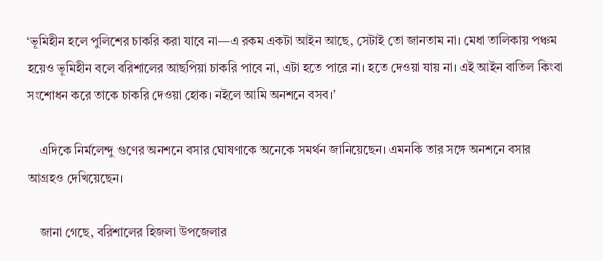‘ভূমিহীন হলে পুলিশের চাকরি করা যাবে না—এ রকম একটা আইন আছে, সেটাই তো জানতাম না। মেধা তালিকায় পঞ্চম হয়েও ভূমিহীন বলে বরিশালের আছপিয়া চাকরি পাবে না, এটা হতে পারে না। হতে দেওয়া যায় না। এই আইন বাতিল কিংবা সংশোধন করে তাকে চাকরি দেওয়া হোক। নইলে আমি অনশনে বসব।’

    এদিকে নির্মলেন্দু গুণের অনশনে বসার ঘোষণাকে অনেকে সমর্থন জানিয়েছেন। এমনকি তার সঙ্গে অনশনে বসার আগ্রহও দেখিয়েছেন।

    জানা গেছে, বরিশালের হিজলা উপজেলার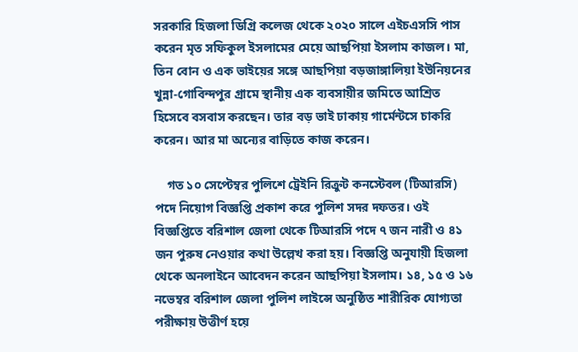সরকারি হিজলা ডিগ্রি কলেজ থেকে ২০২০ সালে এইচএসসি পাস করেন মৃত সফিকুল ইসলামের মেয়ে আছপিয়া ইসলাম কাজল। মা, তিন বোন ও এক ভাইয়ের সঙ্গে আছপিয়া বড়জাঙ্গালিয়া ইউনিয়নের খুন্না-গোবিন্দপুর গ্রামে স্থানীয় এক ব্যবসায়ীর জমিতে আশ্রিত হিসেবে বসবাস করছেন। তার বড় ভাই ঢাকায় গার্মেন্টসে চাকরি করেন। আর মা অন্যের বাড়িতে কাজ করেন।

    গত ১০ সেপ্টেম্বর পুলিশে ট্রেইনি রিক্রুট কনস্টেবল (টিআরসি) পদে নিয়োগ বিজ্ঞপ্তি প্রকাশ করে পুলিশ সদর দফতর। ওই বিজ্ঞপ্তিতে বরিশাল জেলা থেকে টিআরসি পদে ৭ জন নারী ও ৪১ জন পুরুষ নেওয়ার কথা উল্লেখ করা হয়। বিজ্ঞপ্তি অনুযায়ী হিজলা থেকে অনলাইনে আবেদন করেন আছপিয়া ইসলাম। ১৪, ১৫ ও ১৬ নভেম্বর বরিশাল জেলা পুলিশ লাইন্সে অনুষ্ঠিত শারীরিক যোগ্যতা পরীক্ষায় উত্তীর্ণ হয়ে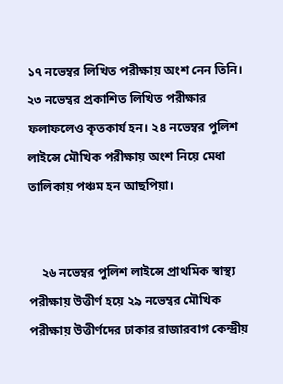১৭ নভেম্বর লিখিত পরীক্ষায় অংশ নেন তিনি। ২৩ নভেম্বর প্রকাশিত লিখিত পরীক্ষার ফলাফলেও কৃতকার্য হন। ২৪ নভেম্বর পুলিশ লাইন্সে মৌখিক পরীক্ষায় অংশ নিয়ে মেধা তালিকায় পঞ্চম হন আছপিয়া।


    ২৬ নভেম্বর পুলিশ লাইন্সে প্রাথমিক স্বাস্থ্য পরীক্ষায় উত্তীর্ণ হয়ে ২৯ নভেম্বর মৌখিক পরীক্ষায় উত্তীর্ণদের ঢাকার রাজারবাগ কেন্দ্রীয়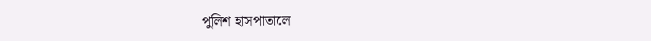পুলিশ হাসপাতালে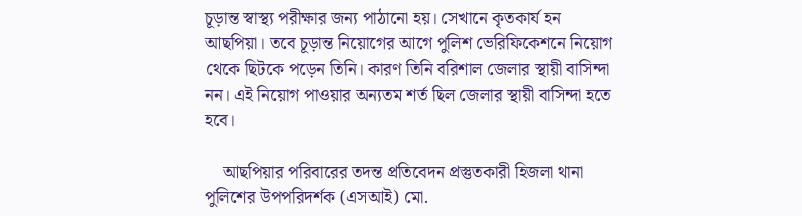চূড়ান্ত স্বাস্থ্য পরীক্ষার জন্য পাঠানো হয়। সেখানে কৃতকার্য হন আছপিয়া। তবে চূড়ান্ত নিয়োগের আগে পুলিশ ভেরিফিকেশনে নিয়োগ থেকে ছিটকে পড়েন তিনি। কারণ তিনি বরিশাল জেলার স্থায়ী বাসিন্দা নন। এই নিয়োগ পাওয়ার অন্যতম শর্ত ছিল জেলার স্থায়ী বাসিন্দা হতে হবে।

    আছপিয়ার পরিবারের তদন্ত প্রতিবেদন প্রস্তুতকারী হিজলা থানা পুলিশের উপপরিদর্শক (এসআই) মো.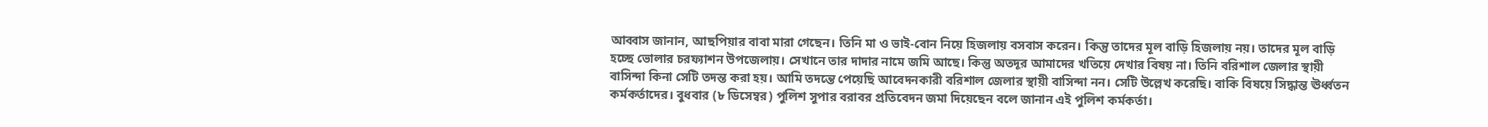আব্বাস জানান, আছপিয়ার বাবা মারা গেছেন। তিনি মা ও ভাই-বোন নিয়ে হিজলায় বসবাস করেন। কিন্তু তাদের মূল বাড়ি হিজলায় নয়। তাদের মূল বাড়ি হচ্ছে ভোলার চরফ্যাশন উপজেলায়। সেখানে তার দাদার নামে জমি আছে। কিন্তু অতদূর আমাদের খতিয়ে দেখার বিষয় না। তিনি বরিশাল জেলার স্থায়ী বাসিন্দা কিনা সেটি তদন্ত করা হয়। আমি তদন্তে পেয়েছি আবেদনকারী বরিশাল জেলার স্থায়ী বাসিন্দা নন। সেটি উল্লেখ করেছি। বাকি বিষয়ে সিদ্ধান্ত ঊর্ধ্বতন কর্মকর্তাদের। বুধবার (৮ ডিসেম্বর) পুলিশ সুপার বরাবর প্রতিবেদন জমা দিয়েছেন বলে জানান এই পুলিশ কর্মকর্তা।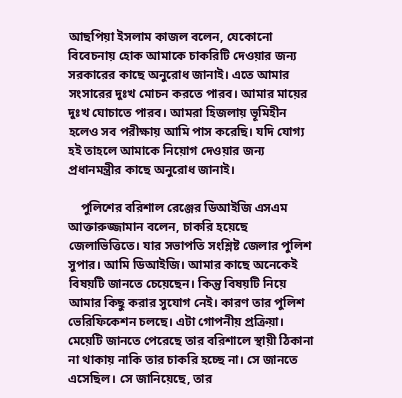আছপিয়া ইসলাম কাজল বলেন, যেকোনো বিবেচনায় হোক আমাকে চাকরিটি দেওয়ার জন্য সরকারের কাছে অনুরোধ জানাই। এতে আমার সংসারের দুঃখ মোচন করতে পারব। আমার মায়ের দুঃখ ঘোচাতে পারব। আমরা হিজলায় ভূমিহীন হলেও সব পরীক্ষায় আমি পাস করেছি। যদি যোগ্য হই তাহলে আমাকে নিয়োগ দেওয়ার জন্য প্রধানমন্ত্রীর কাছে অনুরোধ জানাই।

    পুলিশের বরিশাল রেঞ্জের ডিআইজি এসএম আক্তারুজ্জামান বলেন, চাকরি হয়েছে জেলাভিত্তিতে। যার সভাপতি সংশ্লিষ্ট জেলার পুলিশ সুপার। আমি ডিআইজি। আমার কাছে অনেকেই বিষয়টি জানতে চেয়েছেন। কিন্তু বিষয়টি নিয়ে আমার কিছু করার সুযোগ নেই। কারণ তার পুলিশ ভেরিফিকেশন চলছে। এটা গোপনীয় প্রক্রিয়া। মেয়েটি জানতে পেরেছে তার বরিশালে স্থায়ী ঠিকানা না থাকায় নাকি তার চাকরি হচ্ছে না। সে জানতে এসেছিল। সে জানিয়েছে, তার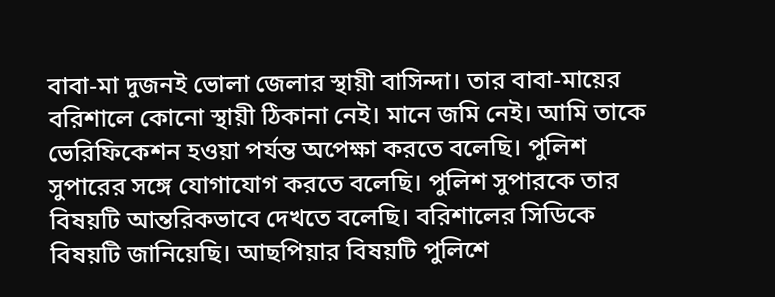বাবা-মা দুজনই ভোলা জেলার স্থায়ী বাসিন্দা। তার বাবা-মায়ের বরিশালে কোনো স্থায়ী ঠিকানা নেই। মানে জমি নেই। আমি তাকে ভেরিফিকেশন হওয়া পর্যন্ত অপেক্ষা করতে বলেছি। পুলিশ সুপারের সঙ্গে যোগাযোগ করতে বলেছি। পুলিশ সুপারকে তার বিষয়টি আন্তরিকভাবে দেখতে বলেছি। বরিশালের সিডিকে বিষয়টি জানিয়েছি। আছপিয়ার বিষয়টি পুলিশে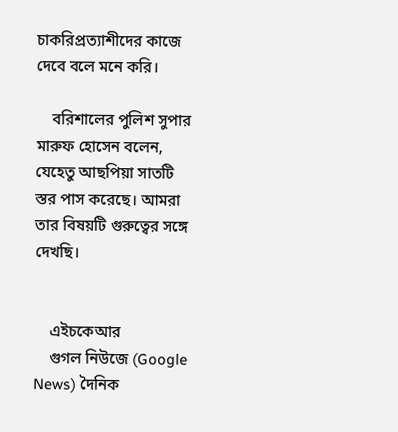চাকরিপ্রত্যাশীদের কাজে দেবে বলে মনে করি।

    বরিশালের পুলিশ সুপার মারুফ হোসেন বলেন, যেহেতু আছপিয়া সাতটি স্তর পাস করেছে। আমরা তার বিষয়টি গুরুত্বের সঙ্গে দেখছি।


    এইচকেআর
    গুগল নিউজে (Google News) দৈনিক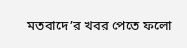মতবাদে’র খবর পেতে ফলো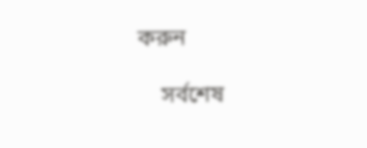করুন

    সর্বশেষ